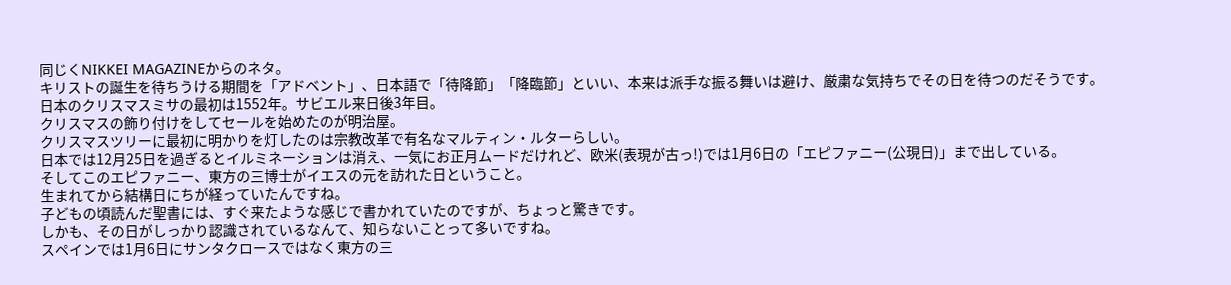同じくNIKKEI MAGAZINEからのネタ。
キリストの誕生を待ちうける期間を「アドベント」、日本語で「待降節」「降臨節」といい、本来は派手な振る舞いは避け、厳粛な気持ちでその日を待つのだそうです。
日本のクリスマスミサの最初は1552年。サビエル来日後3年目。
クリスマスの飾り付けをしてセールを始めたのが明治屋。
クリスマスツリーに最初に明かりを灯したのは宗教改革で有名なマルティン・ルターらしい。
日本では12月25日を過ぎるとイルミネーションは消え、一気にお正月ムードだけれど、欧米(表現が古っ!)では1月6日の「エピファニー(公現日)」まで出している。
そしてこのエピファニー、東方の三博士がイエスの元を訪れた日ということ。
生まれてから結構日にちが経っていたんですね。
子どもの頃読んだ聖書には、すぐ来たような感じで書かれていたのですが、ちょっと驚きです。
しかも、その日がしっかり認識されているなんて、知らないことって多いですね。
スペインでは1月6日にサンタクロースではなく東方の三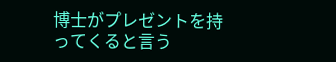博士がプレゼントを持ってくると言う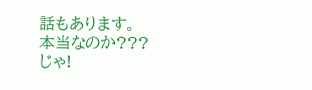話もあります。
本当なのか???
じゃ!